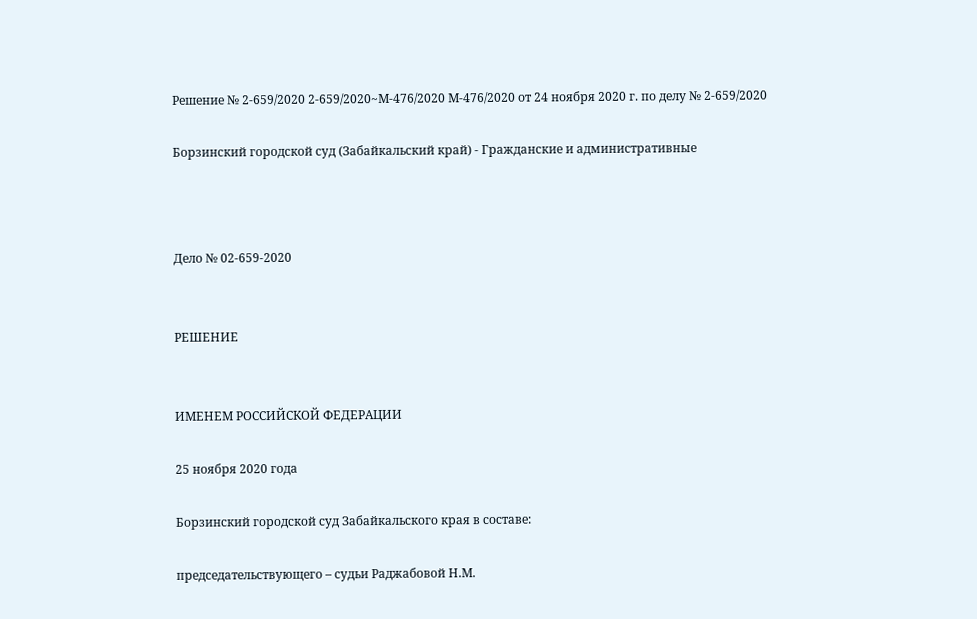Решение № 2-659/2020 2-659/2020~М-476/2020 М-476/2020 от 24 ноября 2020 г. по делу № 2-659/2020

Борзинский городской суд (Забайкальский край) - Гражданские и административные



Дело № 02-659-2020


РЕШЕНИЕ


ИМЕНЕМ РОССИЙСКОЙ ФЕДЕРАЦИИ

25 ноября 2020 года

Борзинский городской суд Забайкальского края в составе:

председательствующего – судьи Раджабовой Н.М.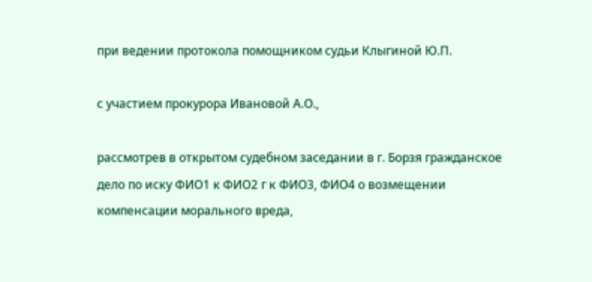при ведении протокола помощником судьи Клыгиной Ю.П.

с участием прокурора Ивановой А.О.,

рассмотрев в открытом судебном заседании в г. Борзя гражданское дело по иску ФИО1 к ФИО2 г к ФИО3, ФИО4 о возмещении компенсации морального вреда,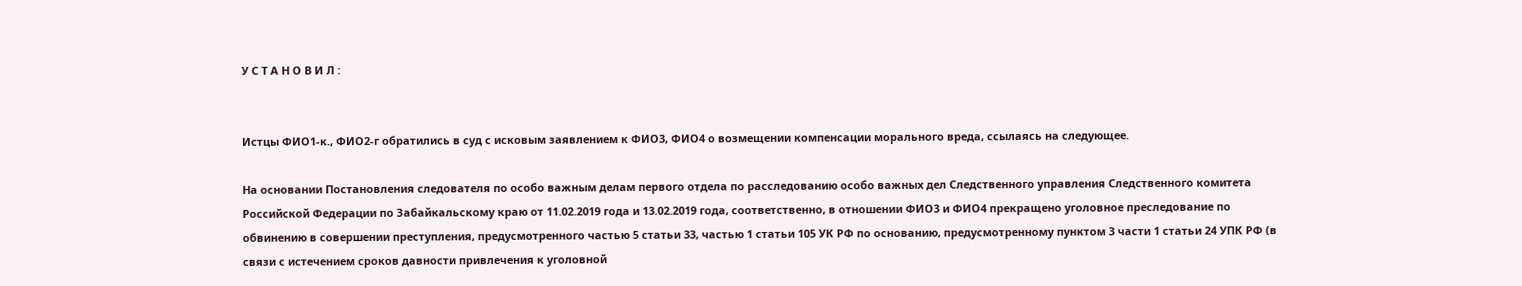У С Т А Н О В И Л :


Истцы ФИО1-к., ФИО2-г обратились в суд с исковым заявлением к ФИО3, ФИО4 о возмещении компенсации морального вреда, ссылаясь на следующее.

На основании Постановления следователя по особо важным делам первого отдела по расследованию особо важных дел Следственного управления Следственного комитета Российской Федерации по Забайкальскому краю от 11.02.2019 года и 13.02.2019 года, соответственно, в отношении ФИО3 и ФИО4 прекращено уголовное преследование по обвинению в совершении преступления, предусмотренного частью 5 статьи 33, частью 1 статьи 105 УК РФ по основанию, предусмотренному пунктом 3 части 1 статьи 24 УПК РФ (в связи с истечением сроков давности привлечения к уголовной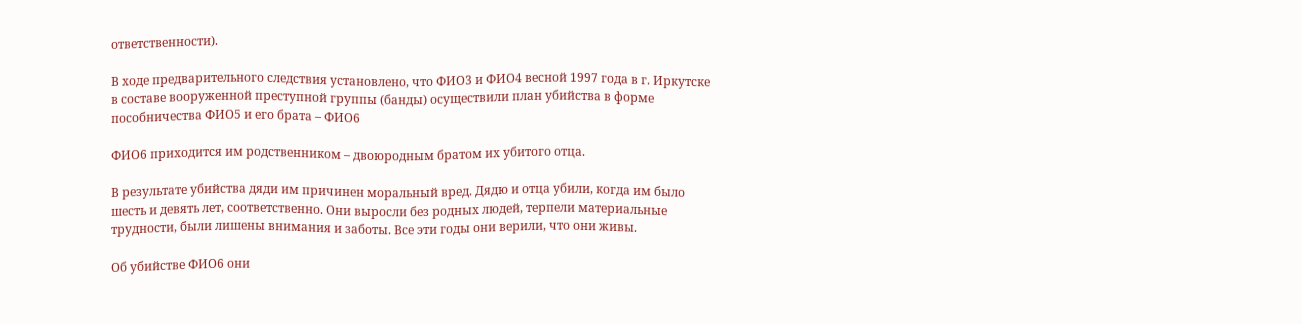ответственности).

В ходе предварительного следствия установлено, что ФИО3 и ФИО4 весной 1997 года в г. Иркутске в составе вооруженной преступной группы (банды) осуществили план убийства в форме пособничества ФИО5 и его брата – ФИО6

ФИО6 приходится им родственником – двоюродным братом их убитого отца.

В результате убийства дяди им причинен моральный вред. Дядю и отца убили, когда им было шесть и девять лет, соответственно. Они выросли без родных людей, терпели материальные трудности, были лишены внимания и заботы. Все эти годы они верили, что они живы.

Об убийстве ФИО6 они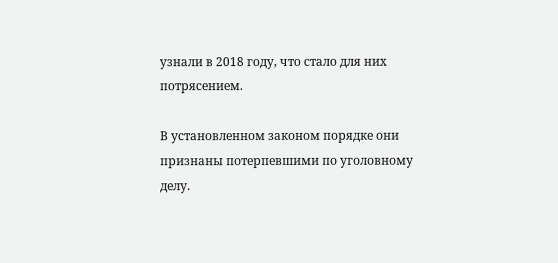узнали в 2018 году, что стало для них потрясением.

В установленном законом порядке они признаны потерпевшими по уголовному делу.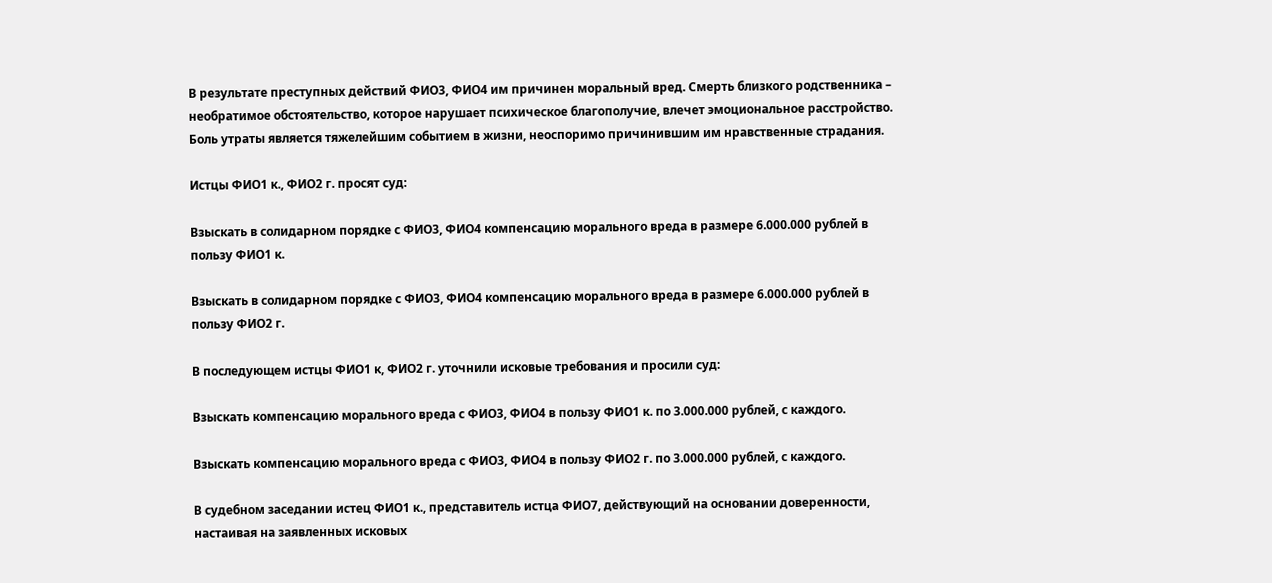В результате преступных действий ФИО3, ФИО4 им причинен моральный вред. Смерть близкого родственника – необратимое обстоятельство, которое нарушает психическое благополучие, влечет эмоциональное расстройство. Боль утраты является тяжелейшим событием в жизни, неоспоримо причинившим им нравственные страдания.

Истцы ФИО1 к., ФИО2 г. просят суд:

Взыскать в солидарном порядке с ФИО3, ФИО4 компенсацию морального вреда в размере 6.000.000 рублей в пользу ФИО1 к.

Взыскать в солидарном порядке с ФИО3, ФИО4 компенсацию морального вреда в размере 6.000.000 рублей в пользу ФИО2 г.

В последующем истцы ФИО1 к, ФИО2 г. уточнили исковые требования и просили суд:

Взыскать компенсацию морального вреда с ФИО3, ФИО4 в пользу ФИО1 к. по 3.000.000 рублей, с каждого.

Взыскать компенсацию морального вреда с ФИО3, ФИО4 в пользу ФИО2 г. по 3.000.000 рублей, с каждого.

В судебном заседании истец ФИО1 к., представитель истца ФИО7, действующий на основании доверенности, настаивая на заявленных исковых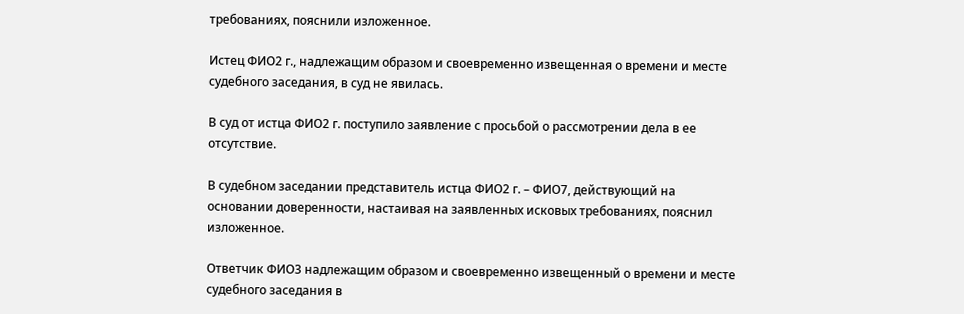требованиях, пояснили изложенное.

Истец ФИО2 г., надлежащим образом и своевременно извещенная о времени и месте судебного заседания, в суд не явилась.

В суд от истца ФИО2 г. поступило заявление с просьбой о рассмотрении дела в ее отсутствие.

В судебном заседании представитель истца ФИО2 г. – ФИО7, действующий на основании доверенности, настаивая на заявленных исковых требованиях, пояснил изложенное.

Ответчик ФИО3 надлежащим образом и своевременно извещенный о времени и месте судебного заседания в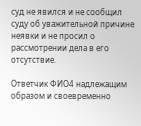суд не явился и не сообщил суду об уважительной причине неявки и не просил о рассмотрении дела в его отсутствие.

Ответчик ФИО4 надлежащим образом и своевременно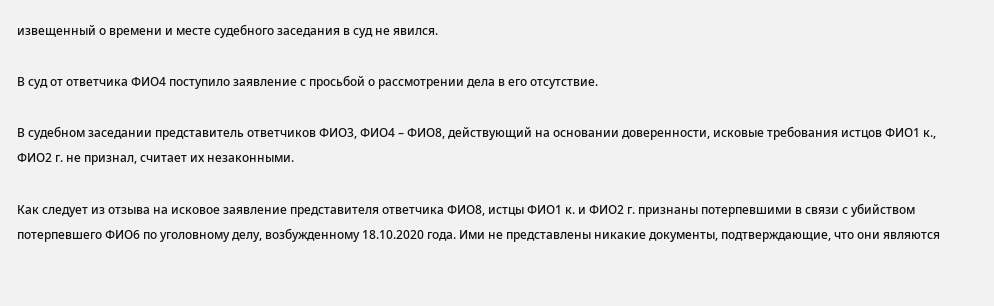извещенный о времени и месте судебного заседания в суд не явился.

В суд от ответчика ФИО4 поступило заявление с просьбой о рассмотрении дела в его отсутствие.

В судебном заседании представитель ответчиков ФИО3, ФИО4 – ФИО8, действующий на основании доверенности, исковые требования истцов ФИО1 к., ФИО2 г. не признал, считает их незаконными.

Как следует из отзыва на исковое заявление представителя ответчика ФИО8, истцы ФИО1 к. и ФИО2 г. признаны потерпевшими в связи с убийством потерпевшего ФИО6 по уголовному делу, возбужденному 18.10.2020 года. Ими не представлены никакие документы, подтверждающие, что они являются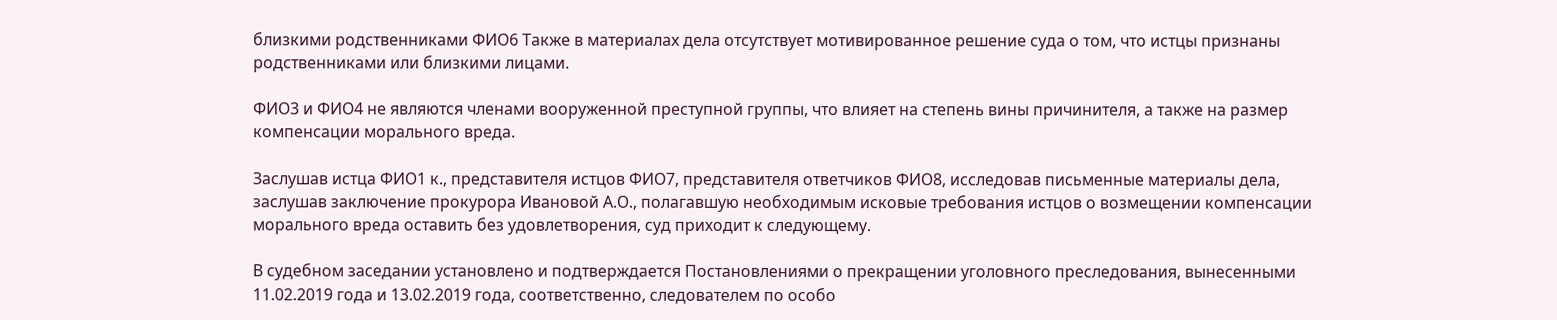близкими родственниками ФИО6 Также в материалах дела отсутствует мотивированное решение суда о том, что истцы признаны родственниками или близкими лицами.

ФИО3 и ФИО4 не являются членами вооруженной преступной группы, что влияет на степень вины причинителя, а также на размер компенсации морального вреда.

Заслушав истца ФИО1 к., представителя истцов ФИО7, представителя ответчиков ФИО8, исследовав письменные материалы дела, заслушав заключение прокурора Ивановой А.О., полагавшую необходимым исковые требования истцов о возмещении компенсации морального вреда оставить без удовлетворения, суд приходит к следующему.

В судебном заседании установлено и подтверждается Постановлениями о прекращении уголовного преследования, вынесенными 11.02.2019 года и 13.02.2019 года, соответственно, следователем по особо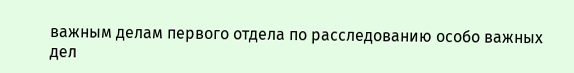важным делам первого отдела по расследованию особо важных дел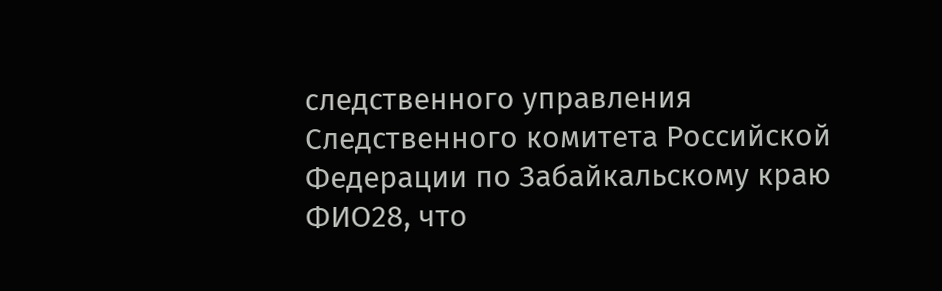следственного управления Следственного комитета Российской Федерации по Забайкальскому краю ФИО28, что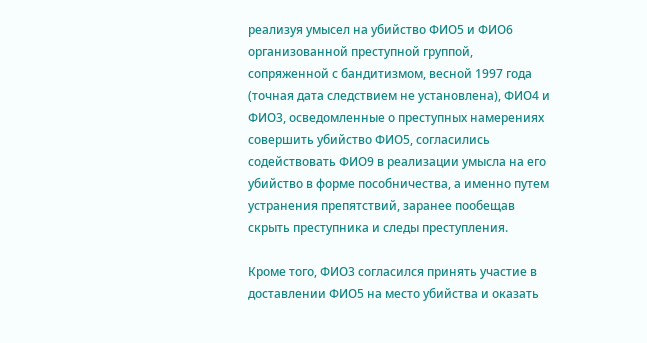реализуя умысел на убийство ФИО5 и ФИО6 организованной преступной группой, сопряженной с бандитизмом, весной 1997 года (точная дата следствием не установлена), ФИО4 и ФИО3, осведомленные о преступных намерениях совершить убийство ФИО5, согласились содействовать ФИО9 в реализации умысла на его убийство в форме пособничества, а именно путем устранения препятствий, заранее пообещав скрыть преступника и следы преступления.

Кроме того, ФИО3 согласился принять участие в доставлении ФИО5 на место убийства и оказать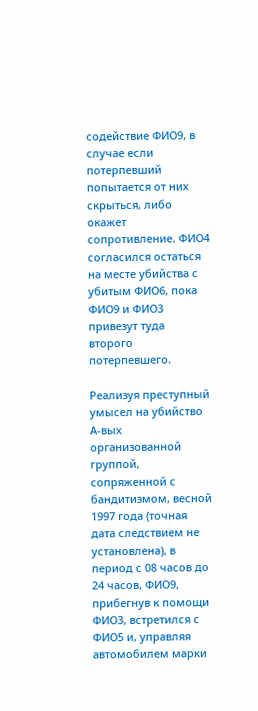содействие ФИО9, в случае если потерпевший попытается от них скрыться, либо окажет сопротивление. ФИО4 согласился остаться на месте убийства с убитым ФИО6, пока ФИО9 и ФИО3 привезут туда второго потерпевшего.

Реализуя преступный умысел на убийство А-вых организованной группой, сопряженной с бандитизмом, весной 1997 года (точная дата следствием не установлена), в период с 08 часов до 24 часов, ФИО9, прибегнув к помощи ФИО3, встретился с ФИО5 и, управляя автомобилем марки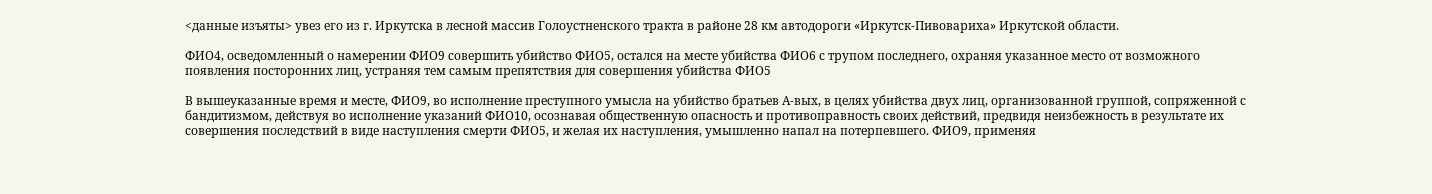<данные изъяты> увез его из г. Иркутска в лесной массив Голоустненского тракта в районе 28 км автодороги «Иркутск-Пивовариха» Иркутской области.

ФИО4, осведомленный о намерении ФИО9 совершить убийство ФИО5, остался на месте убийства ФИО6 с трупом последнего, охраняя указанное место от возможного появления посторонних лиц, устраняя тем самым препятствия для совершения убийства ФИО5

В вышеуказанные время и месте, ФИО9, во исполнение преступного умысла на убийство братьев А-вых, в целях убийства двух лиц, организованной группой, сопряженной с бандитизмом, действуя во исполнение указаний ФИО10, осознавая общественную опасность и противоправность своих действий, предвидя неизбежность в результате их совершения последствий в виде наступления смерти ФИО5, и желая их наступления, умышленно напал на потерпевшего. ФИО9, применяя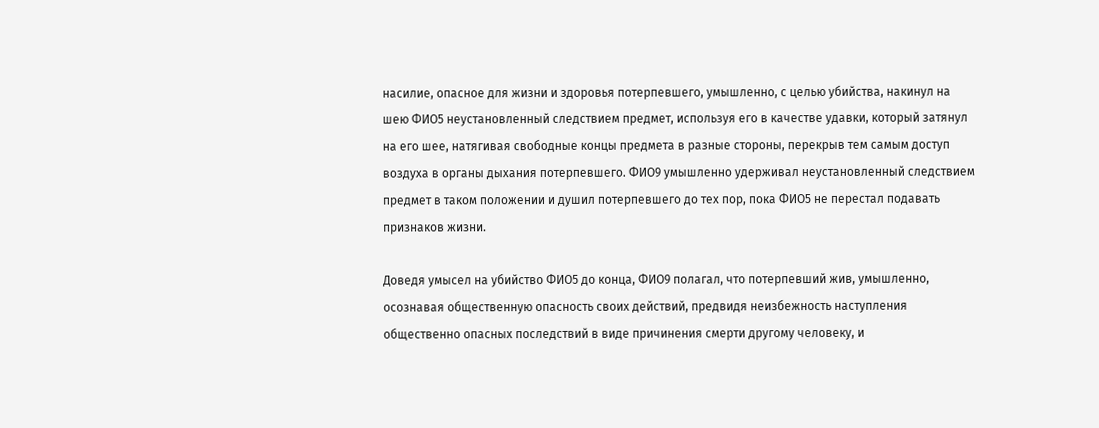насилие, опасное для жизни и здоровья потерпевшего, умышленно, с целью убийства, накинул на шею ФИО5 неустановленный следствием предмет, используя его в качестве удавки, который затянул на его шее, натягивая свободные концы предмета в разные стороны, перекрыв тем самым доступ воздуха в органы дыхания потерпевшего. ФИО9 умышленно удерживал неустановленный следствием предмет в таком положении и душил потерпевшего до тех пор, пока ФИО5 не перестал подавать признаков жизни.

Доведя умысел на убийство ФИО5 до конца, ФИО9 полагал, что потерпевший жив, умышленно, осознавая общественную опасность своих действий, предвидя неизбежность наступления общественно опасных последствий в виде причинения смерти другому человеку, и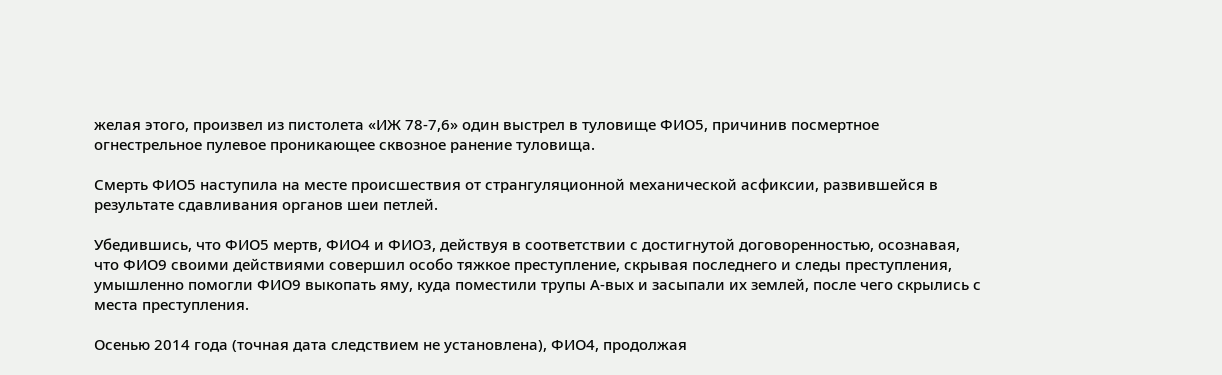желая этого, произвел из пистолета «ИЖ 78-7,6» один выстрел в туловище ФИО5, причинив посмертное огнестрельное пулевое проникающее сквозное ранение туловища.

Смерть ФИО5 наступила на месте происшествия от странгуляционной механической асфиксии, развившейся в результате сдавливания органов шеи петлей.

Убедившись, что ФИО5 мертв, ФИО4 и ФИО3, действуя в соответствии с достигнутой договоренностью, осознавая, что ФИО9 своими действиями совершил особо тяжкое преступление, скрывая последнего и следы преступления, умышленно помогли ФИО9 выкопать яму, куда поместили трупы А-вых и засыпали их землей, после чего скрылись с места преступления.

Осенью 2014 года (точная дата следствием не установлена), ФИО4, продолжая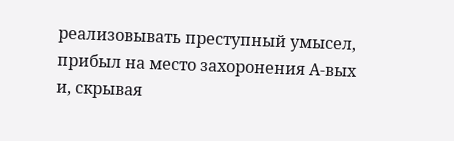реализовывать преступный умысел, прибыл на место захоронения А-вых и, скрывая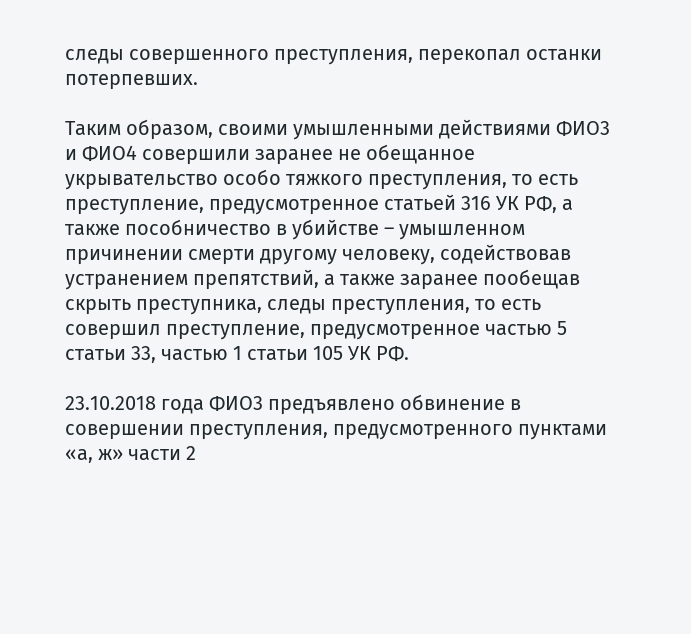следы совершенного преступления, перекопал останки потерпевших.

Таким образом, своими умышленными действиями ФИО3 и ФИО4 совершили заранее не обещанное укрывательство особо тяжкого преступления, то есть преступление, предусмотренное статьей 316 УК РФ, а также пособничество в убийстве – умышленном причинении смерти другому человеку, содействовав устранением препятствий, а также заранее пообещав скрыть преступника, следы преступления, то есть совершил преступление, предусмотренное частью 5 статьи 33, частью 1 статьи 105 УК РФ.

23.10.2018 года ФИО3 предъявлено обвинение в совершении преступления, предусмотренного пунктами «а, ж» части 2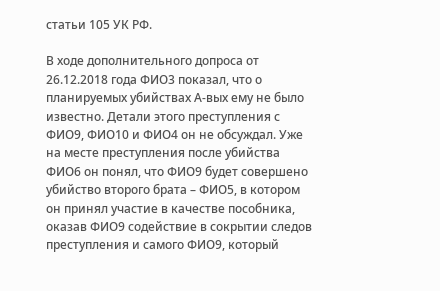статьи 105 УК РФ.

В ходе дополнительного допроса от 26.12.2018 года ФИО3 показал, что о планируемых убийствах А-вых ему не было известно. Детали этого преступления с ФИО9, ФИО10 и ФИО4 он не обсуждал. Уже на месте преступления после убийства ФИО6 он понял, что ФИО9 будет совершено убийство второго брата – ФИО5, в котором он принял участие в качестве пособника, оказав ФИО9 содействие в сокрытии следов преступления и самого ФИО9, который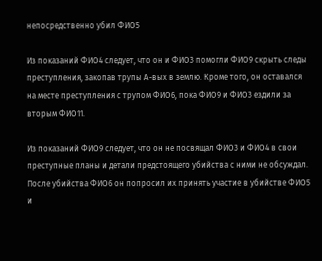непосредственно убил ФИО5

Из показаний ФИО4 следует, что он и ФИО3 помогли ФИО9 скрыть следы преступления, закопав трупы А-вых в землю. Кроме того, он оставался на месте преступления с трупом ФИО6, пока ФИО9 и ФИО3 ездили за вторым ФИО11.

Из показаний ФИО9 следует, что он не посвящал ФИО3 и ФИО4 в свои преступные планы и детали предстоящего убийства с ними не обсуждал. После убийства ФИО6 он попросил их принять участие в убийстве ФИО5 и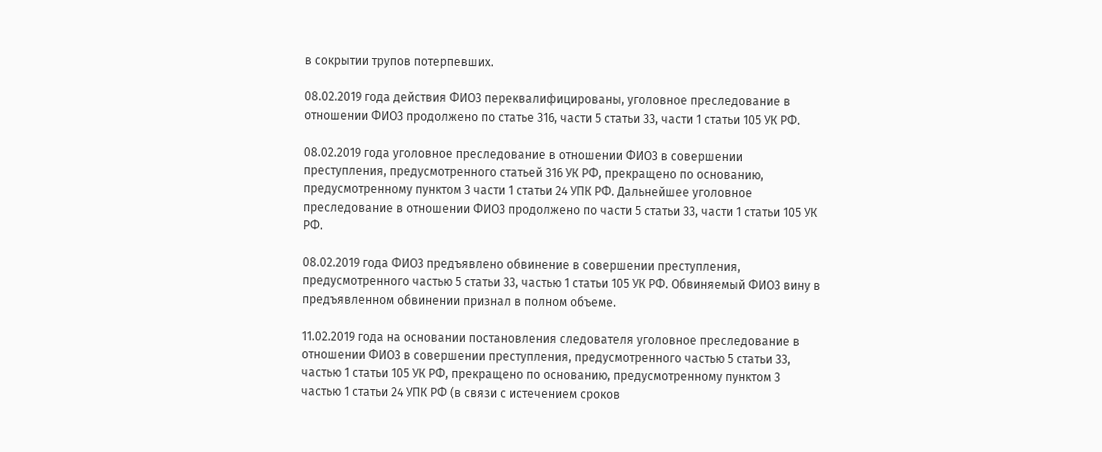в сокрытии трупов потерпевших.

08.02.2019 года действия ФИО3 переквалифицированы, уголовное преследование в отношении ФИО3 продолжено по статье 316, части 5 статьи 33, части 1 статьи 105 УК РФ.

08.02.2019 года уголовное преследование в отношении ФИО3 в совершении преступления, предусмотренного статьей 316 УК РФ, прекращено по основанию, предусмотренному пунктом 3 части 1 статьи 24 УПК РФ. Дальнейшее уголовное преследование в отношении ФИО3 продолжено по части 5 статьи 33, части 1 статьи 105 УК РФ.

08.02.2019 года ФИО3 предъявлено обвинение в совершении преступления, предусмотренного частью 5 статьи 33, частью 1 статьи 105 УК РФ. Обвиняемый ФИО3 вину в предъявленном обвинении признал в полном объеме.

11.02.2019 года на основании постановления следователя уголовное преследование в отношении ФИО3 в совершении преступления, предусмотренного частью 5 статьи 33, частью 1 статьи 105 УК РФ, прекращено по основанию, предусмотренному пунктом 3 частью 1 статьи 24 УПК РФ (в связи с истечением сроков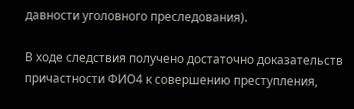давности уголовного преследования).

В ходе следствия получено достаточно доказательств причастности ФИО4 к совершению преступления,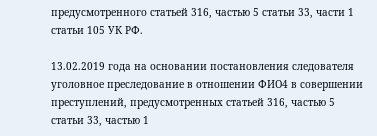предусмотренного статьей 316, частью 5 статьи 33, части 1 статьи 105 УК РФ.

13.02.2019 года на основании постановления следователя уголовное преследование в отношении ФИО4 в совершении преступлений, предусмотренных статьей 316, частью 5 статьи 33, частью 1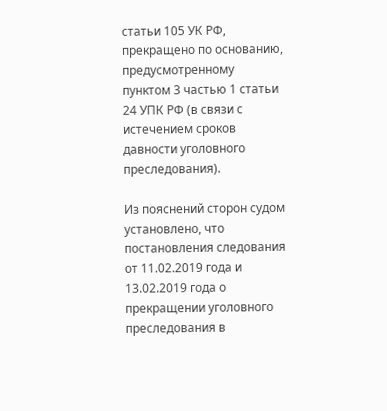статьи 105 УК РФ, прекращено по основанию, предусмотренному пунктом 3 частью 1 статьи 24 УПК РФ (в связи с истечением сроков давности уголовного преследования).

Из пояснений сторон судом установлено, что постановления следования от 11.02.2019 года и 13.02.2019 года о прекращении уголовного преследования в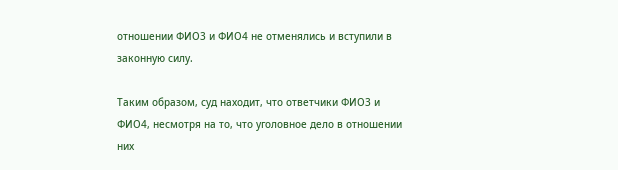отношении ФИО3 и ФИО4 не отменялись и вступили в законную силу.

Таким образом, суд находит, что ответчики ФИО3 и ФИО4, несмотря на то, что уголовное дело в отношении них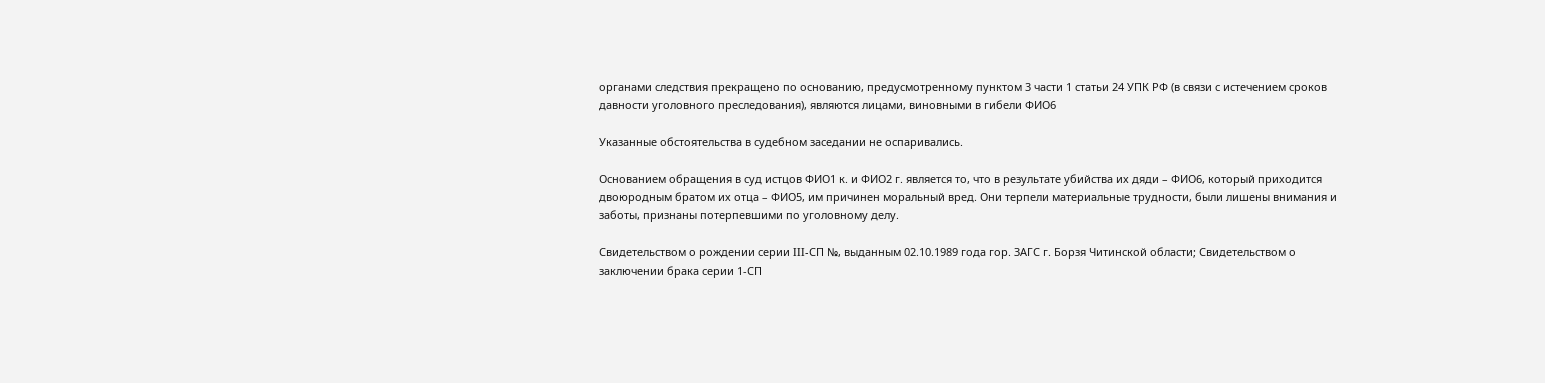органами следствия прекращено по основанию, предусмотренному пунктом 3 части 1 статьи 24 УПК РФ (в связи с истечением сроков давности уголовного преследования), являются лицами, виновными в гибели ФИО6

Указанные обстоятельства в судебном заседании не оспаривались.

Основанием обращения в суд истцов ФИО1 к. и ФИО2 г. является то, что в результате убийства их дяди – ФИО6, который приходится двоюродным братом их отца – ФИО5, им причинен моральный вред. Они терпели материальные трудности, были лишены внимания и заботы, признаны потерпевшими по уголовному делу.

Свидетельством о рождении серии III-СП №, выданным 02.10.1989 года гор. ЗАГС г. Борзя Читинской области; Свидетельством о заключении брака серии 1-СП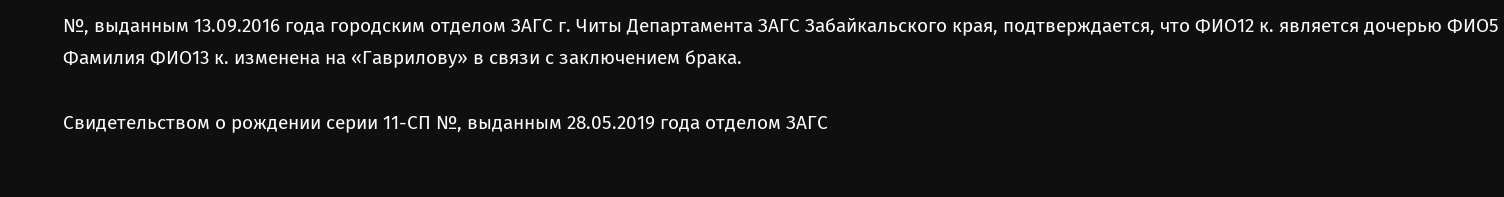№, выданным 13.09.2016 года городским отделом ЗАГС г. Читы Департамента ЗАГС Забайкальского края, подтверждается, что ФИО12 к. является дочерью ФИО5 Фамилия ФИО13 к. изменена на «Гаврилову» в связи с заключением брака.

Свидетельством о рождении серии 11-СП №, выданным 28.05.2019 года отделом ЗАГС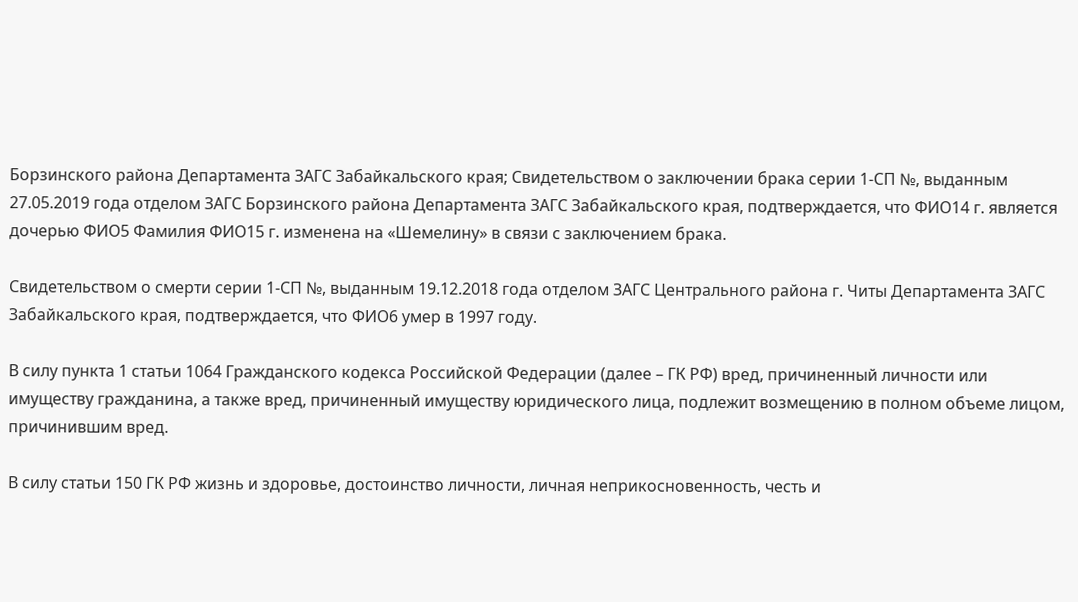Борзинского района Департамента ЗАГС Забайкальского края; Свидетельством о заключении брака серии 1-СП №, выданным 27.05.2019 года отделом ЗАГС Борзинского района Департамента ЗАГС Забайкальского края, подтверждается, что ФИО14 г. является дочерью ФИО5 Фамилия ФИО15 г. изменена на «Шемелину» в связи с заключением брака.

Свидетельством о смерти серии 1-СП №, выданным 19.12.2018 года отделом ЗАГС Центрального района г. Читы Департамента ЗАГС Забайкальского края, подтверждается, что ФИО6 умер в 1997 году.

В силу пункта 1 статьи 1064 Гражданского кодекса Российской Федерации (далее – ГК РФ) вред, причиненный личности или имуществу гражданина, а также вред, причиненный имуществу юридического лица, подлежит возмещению в полном объеме лицом, причинившим вред.

В силу статьи 150 ГК РФ жизнь и здоровье, достоинство личности, личная неприкосновенность, честь и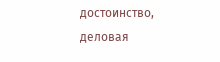достоинство, деловая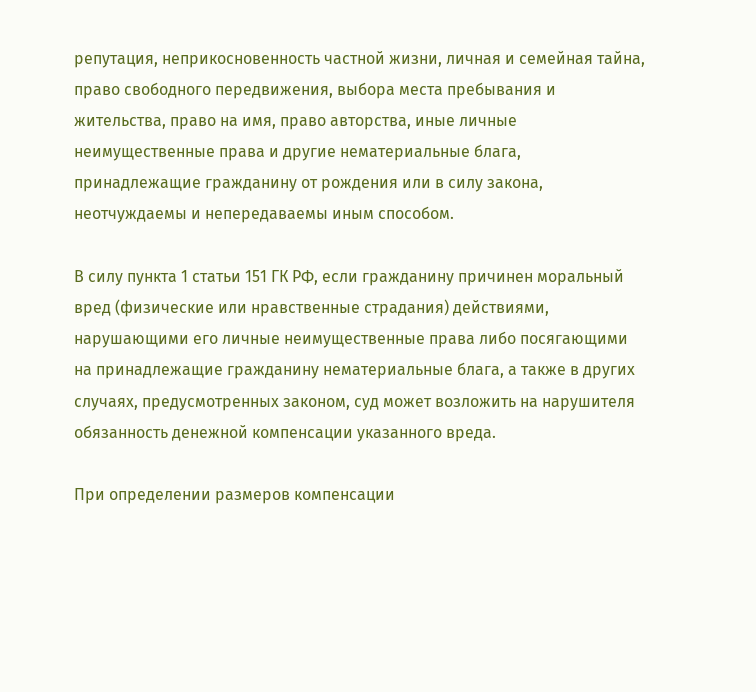репутация, неприкосновенность частной жизни, личная и семейная тайна, право свободного передвижения, выбора места пребывания и жительства, право на имя, право авторства, иные личные неимущественные права и другие нематериальные блага, принадлежащие гражданину от рождения или в силу закона, неотчуждаемы и непередаваемы иным способом.

В силу пункта 1 статьи 151 ГК РФ, если гражданину причинен моральный вред (физические или нравственные страдания) действиями, нарушающими его личные неимущественные права либо посягающими на принадлежащие гражданину нематериальные блага, а также в других случаях, предусмотренных законом, суд может возложить на нарушителя обязанность денежной компенсации указанного вреда.

При определении размеров компенсации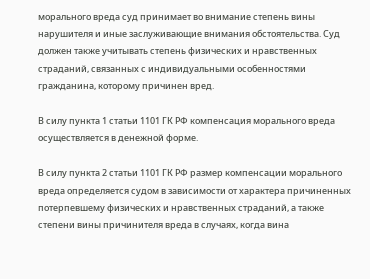морального вреда суд принимает во внимание степень вины нарушителя и иные заслуживающие внимания обстоятельства. Суд должен также учитывать степень физических и нравственных страданий, связанных с индивидуальными особенностями гражданина, которому причинен вред.

В силу пункта 1 статьи 1101 ГК РФ компенсация морального вреда осуществляется в денежной форме.

В силу пункта 2 статьи 1101 ГК РФ размер компенсации морального вреда определяется судом в зависимости от характера причиненных потерпевшему физических и нравственных страданий, а также степени вины причинителя вреда в случаях, когда вина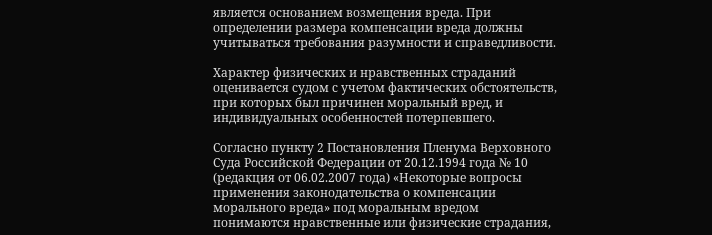является основанием возмещения вреда. При определении размера компенсации вреда должны учитываться требования разумности и справедливости.

Характер физических и нравственных страданий оценивается судом с учетом фактических обстоятельств, при которых был причинен моральный вред, и индивидуальных особенностей потерпевшего.

Согласно пункту 2 Постановления Пленума Верховного Суда Российской Федерации от 20.12.1994 года № 10 (редакция от 06.02.2007 года) «Некоторые вопросы применения законодательства о компенсации морального вреда» под моральным вредом понимаются нравственные или физические страдания,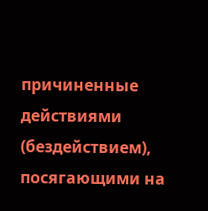причиненные действиями (бездействием), посягающими на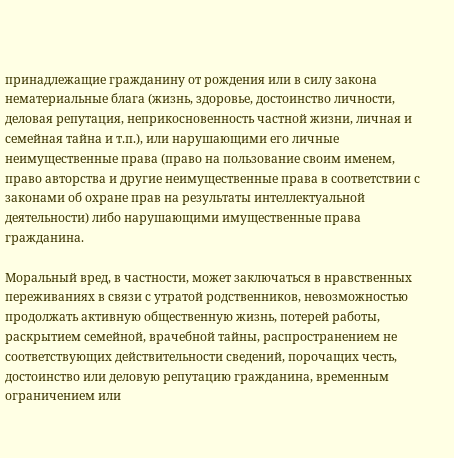принадлежащие гражданину от рождения или в силу закона нематериальные блага (жизнь, здоровье, достоинство личности, деловая репутация, неприкосновенность частной жизни, личная и семейная тайна и т.п.), или нарушающими его личные неимущественные права (право на пользование своим именем, право авторства и другие неимущественные права в соответствии с законами об охране прав на результаты интеллектуальной деятельности) либо нарушающими имущественные права гражданина.

Моральный вред, в частности, может заключаться в нравственных переживаниях в связи с утратой родственников, невозможностью продолжать активную общественную жизнь, потерей работы, раскрытием семейной, врачебной тайны, распространением не соответствующих действительности сведений, порочащих честь, достоинство или деловую репутацию гражданина, временным ограничением или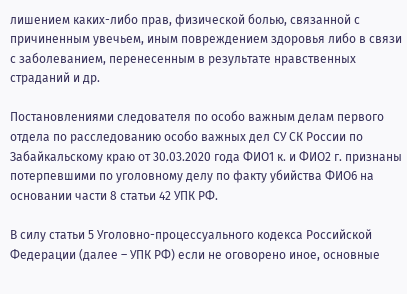лишением каких-либо прав, физической болью, связанной с причиненным увечьем, иным повреждением здоровья либо в связи с заболеванием, перенесенным в результате нравственных страданий и др.

Постановлениями следователя по особо важным делам первого отдела по расследованию особо важных дел СУ СК России по Забайкальскому краю от 30.03.2020 года ФИО1 к. и ФИО2 г. признаны потерпевшими по уголовному делу по факту убийства ФИО6 на основании части 8 статьи 42 УПК РФ.

В силу статьи 5 Уголовно-процессуального кодекса Российской Федерации (далее – УПК РФ) если не оговорено иное, основные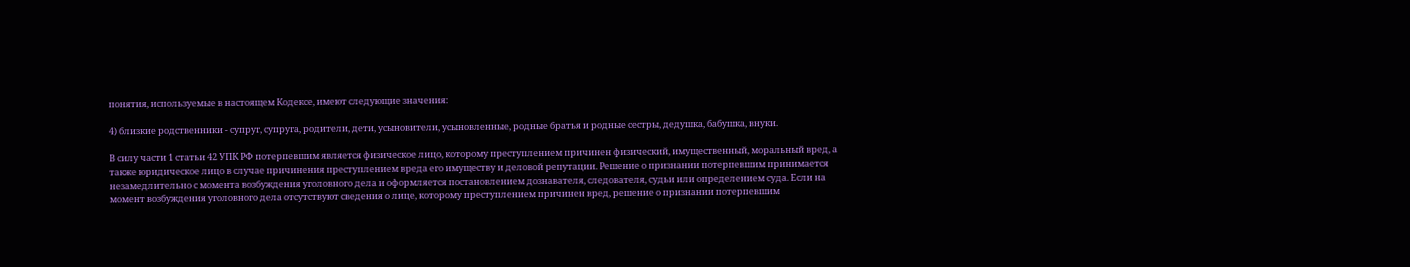понятия, используемые в настоящем Кодексе, имеют следующие значения:

4) близкие родственники - супруг, супруга, родители, дети, усыновители, усыновленные, родные братья и родные сестры, дедушка, бабушка, внуки.

В силу части 1 статьи 42 УПК РФ потерпевшим является физическое лицо, которому преступлением причинен физический, имущественный, моральный вред, а также юридическое лицо в случае причинения преступлением вреда его имуществу и деловой репутации. Решение о признании потерпевшим принимается незамедлительно с момента возбуждения уголовного дела и оформляется постановлением дознавателя, следователя, судьи или определением суда. Если на момент возбуждения уголовного дела отсутствуют сведения о лице, которому преступлением причинен вред, решение о признании потерпевшим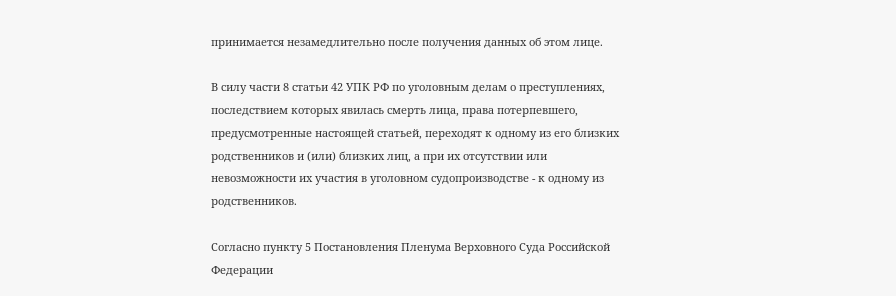принимается незамедлительно после получения данных об этом лице.

В силу части 8 статьи 42 УПК РФ по уголовным делам о преступлениях, последствием которых явилась смерть лица, права потерпевшего, предусмотренные настоящей статьей, переходят к одному из его близких родственников и (или) близких лиц, а при их отсутствии или невозможности их участия в уголовном судопроизводстве - к одному из родственников.

Согласно пункту 5 Постановления Пленума Верховного Суда Российской Федерации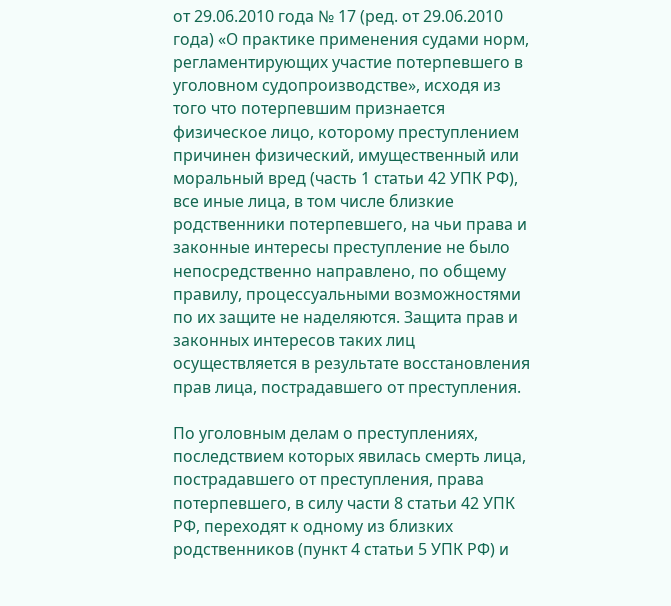от 29.06.2010 года № 17 (ред. от 29.06.2010 года) «О практике применения судами норм, регламентирующих участие потерпевшего в уголовном судопроизводстве», исходя из того что потерпевшим признается физическое лицо, которому преступлением причинен физический, имущественный или моральный вред (часть 1 статьи 42 УПК РФ), все иные лица, в том числе близкие родственники потерпевшего, на чьи права и законные интересы преступление не было непосредственно направлено, по общему правилу, процессуальными возможностями по их защите не наделяются. Защита прав и законных интересов таких лиц осуществляется в результате восстановления прав лица, пострадавшего от преступления.

По уголовным делам о преступлениях, последствием которых явилась смерть лица, пострадавшего от преступления, права потерпевшего, в силу части 8 статьи 42 УПК РФ, переходят к одному из близких родственников (пункт 4 статьи 5 УПК РФ) и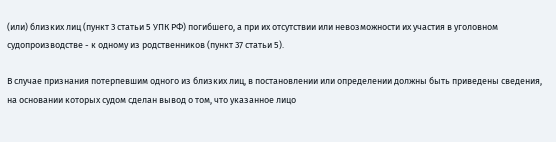(или) близких лиц (пункт 3 статьи 5 УПК РФ) погибшего, а при их отсутствии или невозможности их участия в уголовном судопроизводстве - к одному из родственников (пункт 37 статьи 5).

В случае признания потерпевшим одного из близких лиц, в постановлении или определении должны быть приведены сведения, на основании которых судом сделан вывод о том, что указанное лицо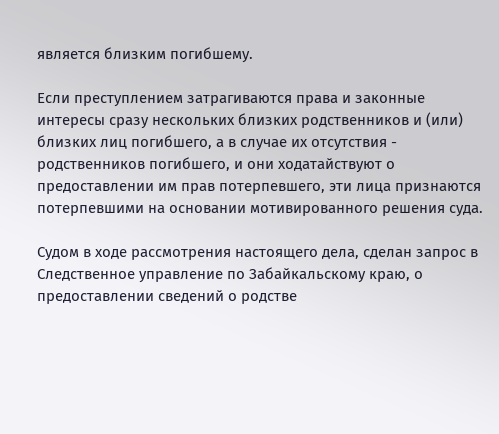является близким погибшему.

Если преступлением затрагиваются права и законные интересы сразу нескольких близких родственников и (или) близких лиц погибшего, а в случае их отсутствия - родственников погибшего, и они ходатайствуют о предоставлении им прав потерпевшего, эти лица признаются потерпевшими на основании мотивированного решения суда.

Судом в ходе рассмотрения настоящего дела, сделан запрос в Следственное управление по Забайкальскому краю, о предоставлении сведений о родстве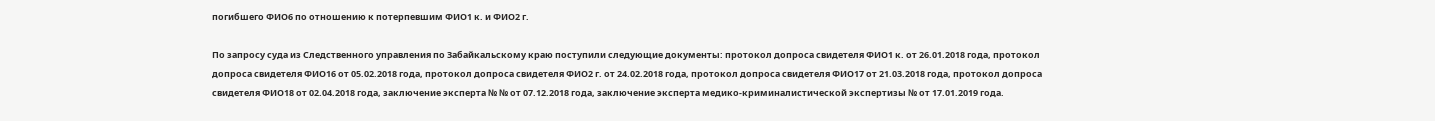погибшего ФИО6 по отношению к потерпевшим ФИО1 к. и ФИО2 г.

По запросу суда из Следственного управления по Забайкальскому краю поступили следующие документы: протокол допроса свидетеля ФИО1 к. от 26.01.2018 года, протокол допроса свидетеля ФИО16 от 05.02.2018 года, протокол допроса свидетеля ФИО2 г. от 24.02.2018 года, протокол допроса свидетеля ФИО17 от 21.03.2018 года, протокол допроса свидетеля ФИО18 от 02.04.2018 года, заключение эксперта № № от 07.12.2018 года, заключение эксперта медико-криминалистической экспертизы № от 17.01.2019 года.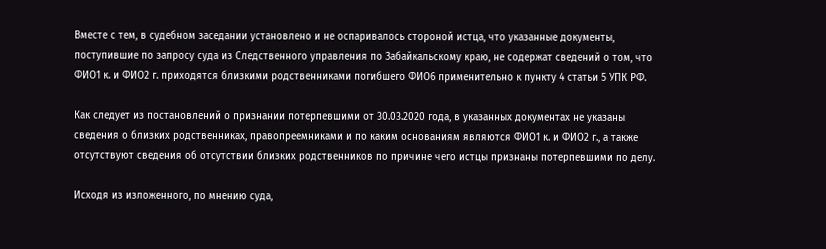Вместе с тем, в судебном заседании установлено и не оспаривалось стороной истца, что указанные документы, поступившие по запросу суда из Следственного управления по Забайкальскому краю, не содержат сведений о том, что ФИО1 к. и ФИО2 г. приходятся близкими родственниками погибшего ФИО6 применительно к пункту 4 статьи 5 УПК РФ.

Как следует из постановлений о признании потерпевшими от 30.03.2020 года, в указанных документах не указаны сведения о близких родственниках, правопреемниками и по каким основаниям являются ФИО1 к. и ФИО2 г., а также отсутствуют сведения об отсутствии близких родственников по причине чего истцы признаны потерпевшими по делу.

Исходя из изложенного, по мнению суда,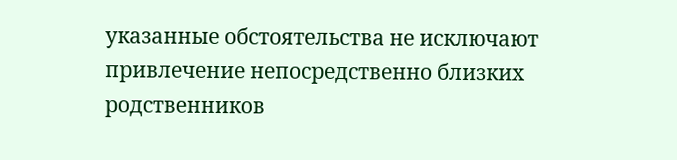указанные обстоятельства не исключают привлечение непосредственно близких родственников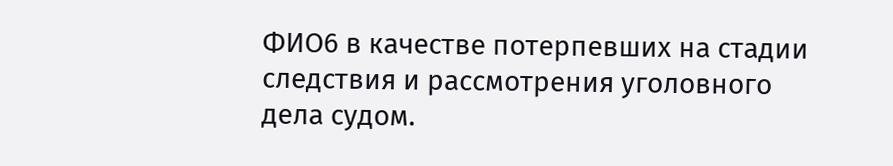ФИО6 в качестве потерпевших на стадии следствия и рассмотрения уголовного дела судом.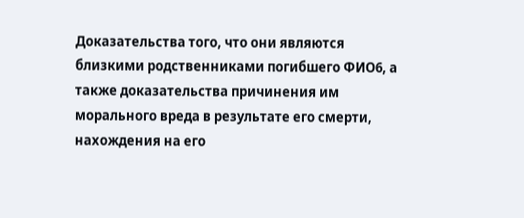Доказательства того, что они являются близкими родственниками погибшего ФИО6, а также доказательства причинения им морального вреда в результате его смерти, нахождения на его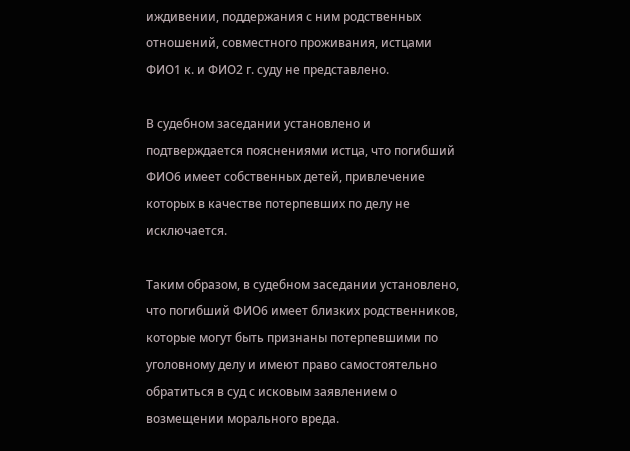иждивении, поддержания с ним родственных отношений, совместного проживания, истцами ФИО1 к. и ФИО2 г. суду не представлено.

В судебном заседании установлено и подтверждается пояснениями истца, что погибший ФИО6 имеет собственных детей, привлечение которых в качестве потерпевших по делу не исключается.

Таким образом, в судебном заседании установлено, что погибший ФИО6 имеет близких родственников, которые могут быть признаны потерпевшими по уголовному делу и имеют право самостоятельно обратиться в суд с исковым заявлением о возмещении морального вреда.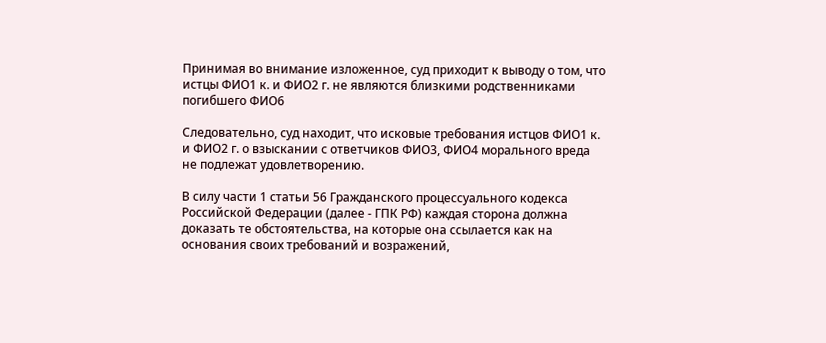Принимая во внимание изложенное, суд приходит к выводу о том, что истцы ФИО1 к. и ФИО2 г. не являются близкими родственниками погибшего ФИО6

Следовательно, суд находит, что исковые требования истцов ФИО1 к. и ФИО2 г. о взыскании с ответчиков ФИО3, ФИО4 морального вреда не подлежат удовлетворению.

В силу части 1 статьи 56 Гражданского процессуального кодекса Российской Федерации (далее - ГПК РФ) каждая сторона должна доказать те обстоятельства, на которые она ссылается как на основания своих требований и возражений,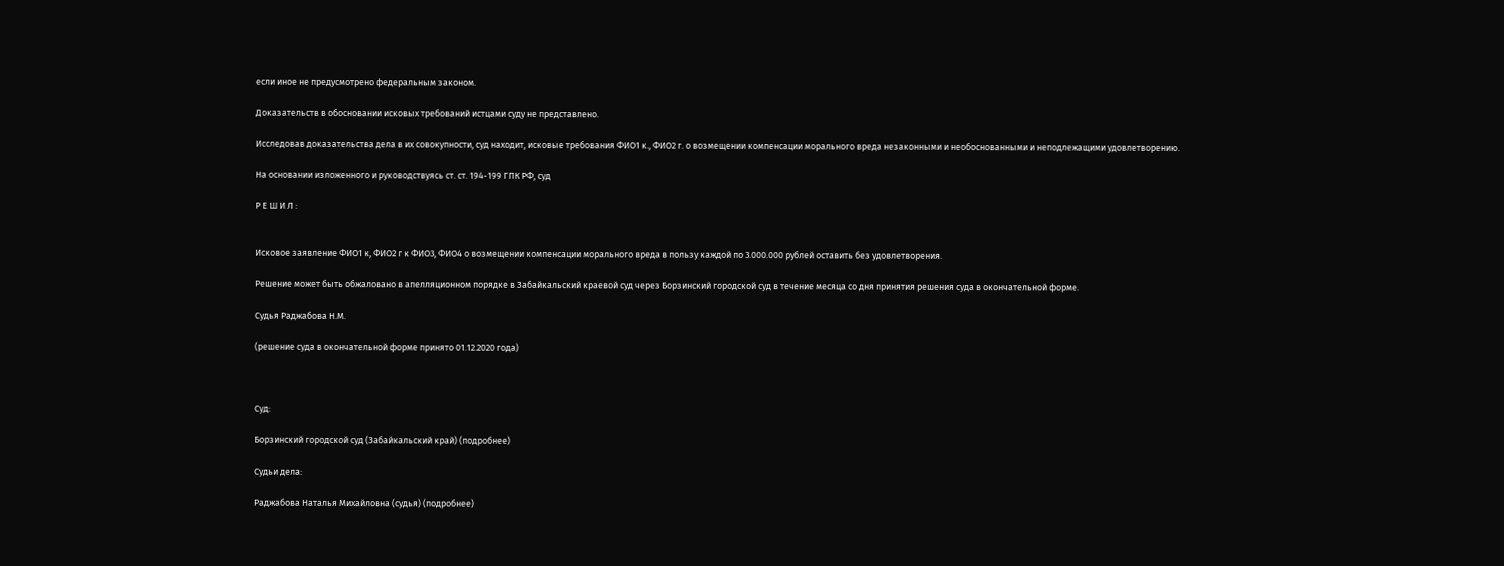если иное не предусмотрено федеральным законом.

Доказательств в обосновании исковых требований истцами суду не представлено.

Исследовав доказательства дела в их совокупности, суд находит, исковые требования ФИО1 к., ФИО2 г. о возмещении компенсации морального вреда незаконными и необоснованными и неподлежащими удовлетворению.

На основании изложенного и руководствуясь ст. ст. 194-199 ГПК РФ, суд

Р Е Ш И Л :


Исковое заявление ФИО1 к, ФИО2 г к ФИО3, ФИО4 о возмещении компенсации морального вреда в пользу каждой по 3.000.000 рублей оставить без удовлетворения.

Решение может быть обжаловано в апелляционном порядке в Забайкальский краевой суд через Борзинский городской суд в течение месяца со дня принятия решения суда в окончательной форме.

Судья Раджабова Н.М.

(решение суда в окончательной форме принято 01.12.2020 года)



Суд:

Борзинский городской суд (Забайкальский край) (подробнее)

Судьи дела:

Раджабова Наталья Михайловна (судья) (подробнее)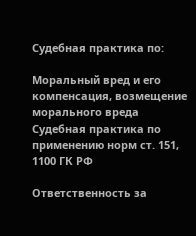Судебная практика по:

Моральный вред и его компенсация, возмещение морального вреда
Судебная практика по применению норм ст. 151, 1100 ГК РФ

Ответственность за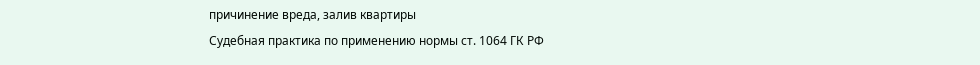причинение вреда, залив квартиры
Судебная практика по применению нормы ст. 1064 ГК РФ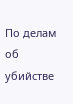По делам об убийстве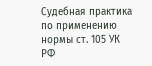Судебная практика по применению нормы ст. 105 УК РФ